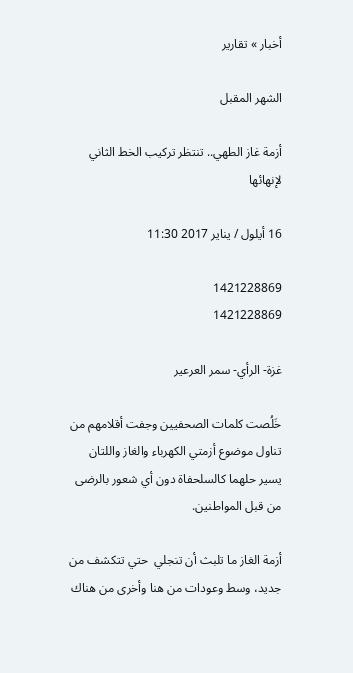أخبار » تقارير

الشهر المقبل

أزمة غاز الطهي.. تنتظر تركيب الخط الثاني لإنهائها

16 أيلول / يناير 2017 11:30

1421228869
1421228869

غزة- الرأي- سمر العرعير

خَلُصت كلمات الصحفيين وجفت أقلامهم من تناول موضوع أزمتي الكهرباء والغاز واللتان يسير حلهما كالسلحفاة دون أي شعور بالرضى من قبل المواطنين.

أزمة الغاز ما تلبث أن تنجلي  حتي تتكشف من جديد، وسط وعودات من هنا وأخرى من هناك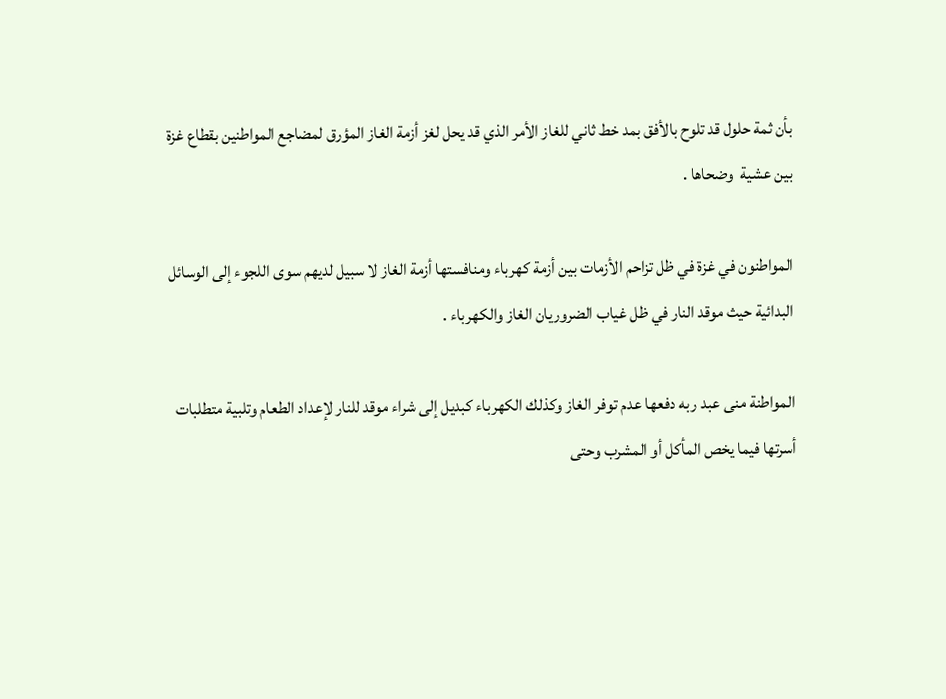بأن ثمة حلول قد تلوح بالأفق بمد خط ثاني للغاز الأمر الذي قد يحل لغز أزمة الغاز المؤرق لمضاجع المواطنين بقطاع غزة بين عشية  وضحاها .

المواطنون في غزة في ظل تزاحم الأزمات بين أزمة كهرباء ومنافستها أزمة الغاز لا سبيل لديهم سوى اللجوء إلى الوسائل البدائية حيث موقد النار في ظل غياب الضروريان الغاز والكهرباء .

المواطنة منى عبد ربه دفعها عدم توفر الغاز وكذلك الكهرباء كبديل إلى شراء موقد للنار لإعداد الطعام وتلبية متطلبات أسرتها فيما يخص المأكل أو المشرب وحتى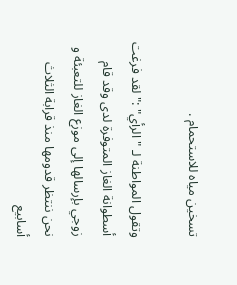تسخين مياه للاستحمام .

وتقول المواطنة لـ " الرأي" :" لقد فرغت أسطوانة الغاز المتوفرة لدى وقد قام زوجي بإرسالها إلى موزع الغاز للتعبئة و نحن ننتظر قدومها منذ قرابة الثلاث أسابيع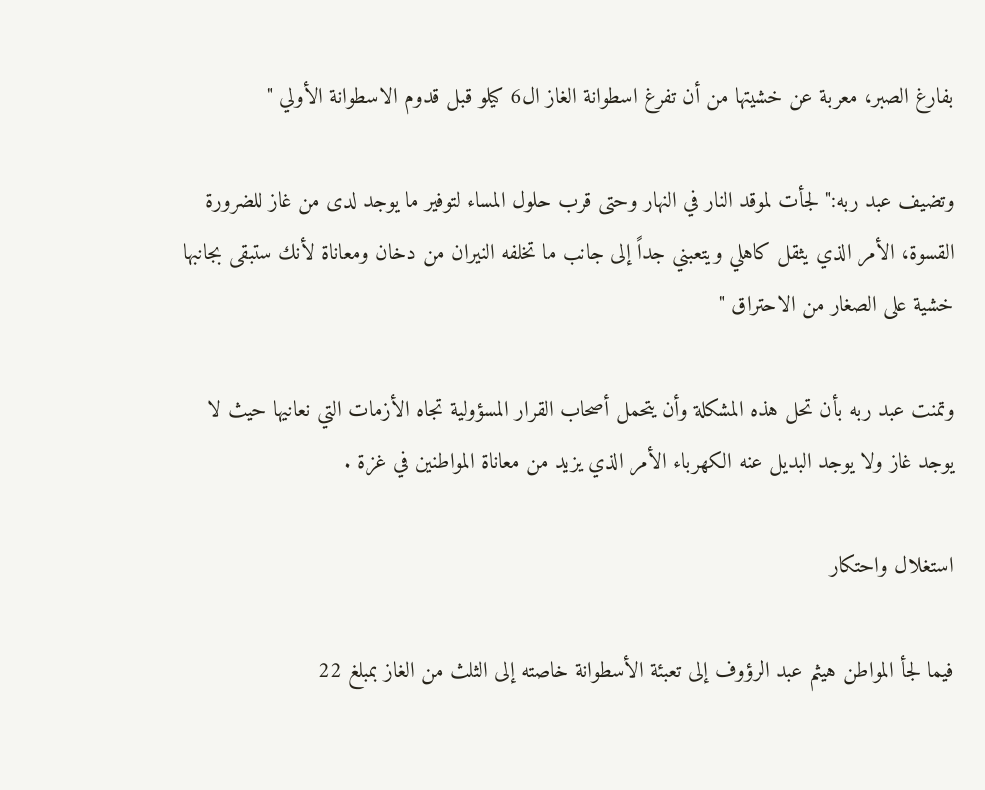بفارغ الصبر، معربة عن خشيتها من أن تفرغ اسطوانة الغاز ال6 كيلو قبل قدوم الاسطوانة الأولي "

وتضيف عبد ربه:" لجأت لموقد النار في النهار وحتى قرب حلول المساء لتوفير ما يوجد لدى من غاز للضرورة القسوة، الأمر الذي يثقل كاهلي ويتعبني جداً إلى جانب ما تخلفه النيران من دخان ومعاناة لأنك ستبقى بجانبها خشية على الصغار من الاحتراق "

وتمنت عبد ربه بأن تحل هذه المشكلة وأن يتحمل أصحاب القرار المسؤولية تجاه الأزمات التي نعانيها حيث لا يوجد غاز ولا يوجد البديل عنه الكهرباء الأمر الذي يزيد من معاناة المواطنين في غزة .

استغلال واحتكار

فيما لجأ المواطن هيثم عبد الرؤوف إلى تعبئة الأسطوانة خاصته إلى الثلث من الغاز بمبلغ 22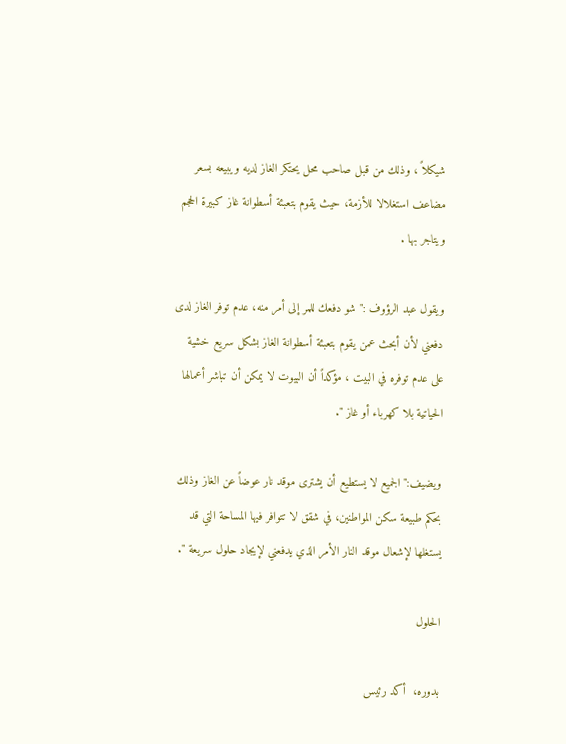شيكلاً ، وذلك من قبل صاحب محل يحتكر الغاز لديه ويبيعه بسعر مضاعف استغلالا للأزمة، حيث يقوم بتعبئة أسطوانة غاز كبيرة الحجم ويتاجر بها .

ويقول عبد الرؤوف :" شو دفعك للمر إلى أمر منه، عدم توفر الغاز لدى دفعني لأن أبحث عمن يقوم بتعبئة أسطوانة الغاز بشكل سريع خشية على عدم توفره في البيت ، مؤكداً أن البيوت لا يمكن أن تباشر أعمالها الحياتية بلا كهرباء أو غاز ".

ويضيف:" الجميع لا يستطيع أن يشترى موقد نار عوضاً عن الغاز وذلك بحكم طبيعة سكن المواطنين، في شقق لا تتوافر فيها المساحة التي قد يستغلها لإشعال موقد النار الأمر الذي يدفعني لإيجاد حلول سريعة ".

الحلول

بدوره،  أكد رئيس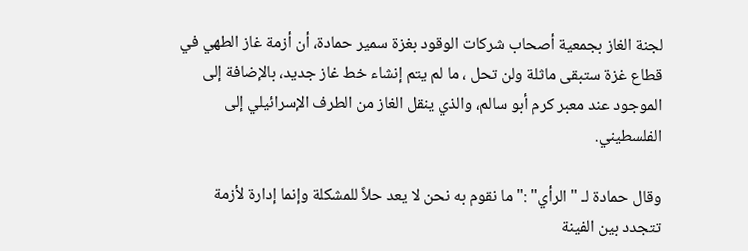لجنة الغاز بجمعية أصحاب شركات الوقود بغزة سمير حمادة، أن أزمة غاز الطهي في قطاع غزة ستبقى ماثلة ولن تحل ، ما لم يتم إنشاء خط غاز جديد، بالإضافة إلى الموجود عند معبر كرم أبو سالم، والذي ينقل الغاز من الطرف الإسرائيلي إلى الفلسطيني.

وقال حمادة لـ " الرأي" :" ما نقوم به نحن لا يعد حلاً للمشكلة وإنما إدارة لأزمة تتجدد بين الفينة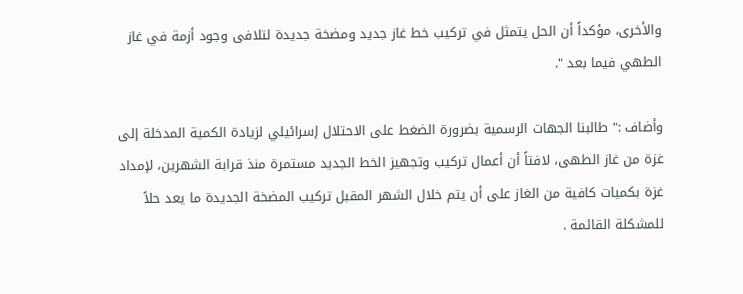والأخرى، مؤكداً أن الحل يتمثل في تركيب خط غاز جديد ومضخة جديدة لتلافى وجود أزمة في غاز الطهي فيما بعد ".

وأضاف :" طالبنا الجهات الرسمية بضرورة الضغط على الاحتلال إسرائيلي لزيادة الكمية المدخلة إلى غزة من غاز الطهى، لافتاً أن أعمال تركيب وتجهيز الخط الجديد مستمرة منذ قرابة الشهرين، لإمداد غزة بكميات كافية من الغاز على أن يتم خلال الشهر المقبل تركيب المضخة الجديدة ما يعد حلاً للمشكلة القائمة .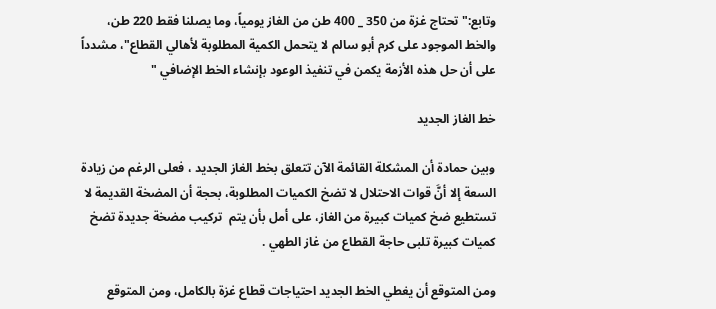وتابع:" تحتاج غزة من 350 _ 400 طن من الغاز يومياً، وما يصلنا فقط 220 طن، والخط الموجود على كرم أبو سالم لا يتحمل الكمية المطلوبة لأهالي القطاع"، مشدداً على أن حل هذه الأزمة يكمن في تنفيذ الوعود بإنشاء الخط الإضافي "

خط الغاز الجديد

وبين حمادة أن المشكلة القائمة الآن تتعلق بخط الغاز الجديد ، فعلى الرغم من زيادة السعة إلا أنَّ قوات الاحتلال لا تضخ الكميات المطلوبة، بحجة أن المضخة القديمة لا تستطيع ضخ كميات كبيرة من الغاز، على أمل بأن يتم  تركيب مضخة جديدة تضخ كميات كبيرة تلبى حاجة القطاع من غاز الطهي .

ومن المتوقع أن يغطي الخط الجديد احتياجات قطاع غزة بالكامل، ومن المتوقع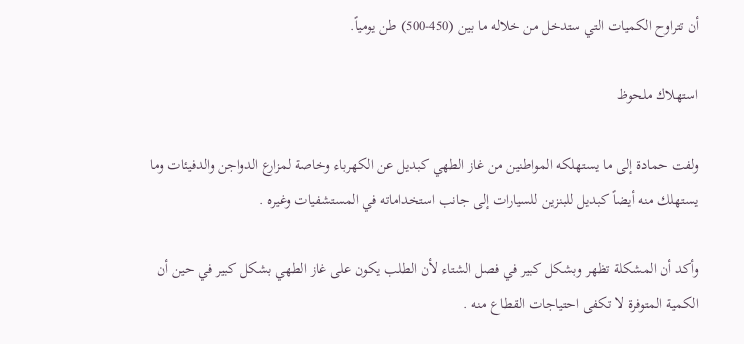أن تتراوح الكميات التي ستدخل من خلاله ما بين (450-500) طن يومياً.

استهلاك ملحوظ

ولفت حمادة إلى ما يستهلكه المواطنين من غاز الطهي كبديل عن الكهرباء وخاصة لمزارع الدواجن والدفيئات وما يستهلك منه أيضاً كبديل للبنزين للسيارات إلى جانب استخداماته في المستشفيات وغيره .

وأكد أن المشكلة تظهر وبشكل كبير في فصل الشتاء لأن الطلب يكون على غاز الطهي بشكل كبير في حين أن الكمية المتوفرة لا تكفى احتياجات القطاع منه .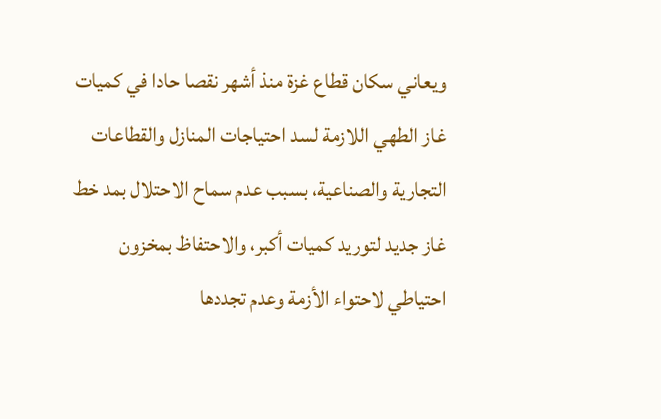ويعاني سكان قطاع غزة منذ أشهر نقصا حادا في كميات غاز الطهي اللازمة لسد احتياجات المنازل والقطاعات التجارية والصناعية، بسبب عدم سماح الاحتلال بمد خط غاز جديد لتوريد كميات أكبر، والاحتفاظ بمخزون احتياطي لاحتواء الأزمة وعدم تجددها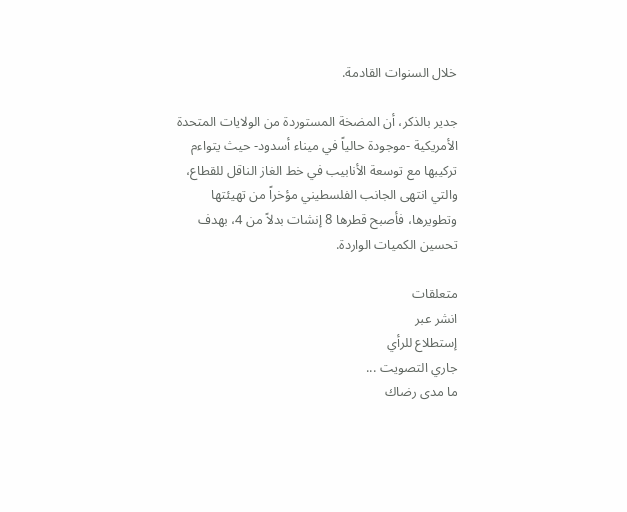خلال السنوات القادمة.

جدير بالذكر، أن المضخة المستوردة من الولايات المتحدة الأمريكية -موجودة حالياً في ميناء أسدود- حيث يتواءم تركيبها مع توسعة الأنابيب في خط الغاز الناقل للقطاع، والتي انتهى الجانب الفلسطيني مؤخراً من تهيئتها وتطويرها، فأصبح قطرها 8 إنشات بدلاً من 4، بهدف تحسين الكميات الواردة.

متعلقات
انشر عبر
إستطلاع للرأي
جاري التصويت ...
ما مدى رضاك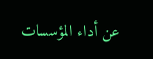عن أداء المؤسسات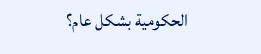الحكومية بشكل عام؟